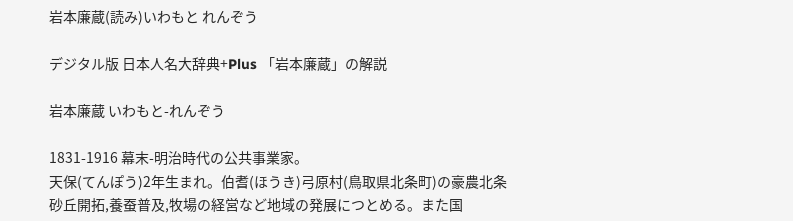岩本廉蔵(読み)いわもと れんぞう

デジタル版 日本人名大辞典+Plus 「岩本廉蔵」の解説

岩本廉蔵 いわもと-れんぞう

1831-1916 幕末-明治時代の公共事業家。
天保(てんぽう)2年生まれ。伯耆(ほうき)弓原村(鳥取県北条町)の豪農北条砂丘開拓,養蚕普及,牧場の経営など地域の発展につとめる。また国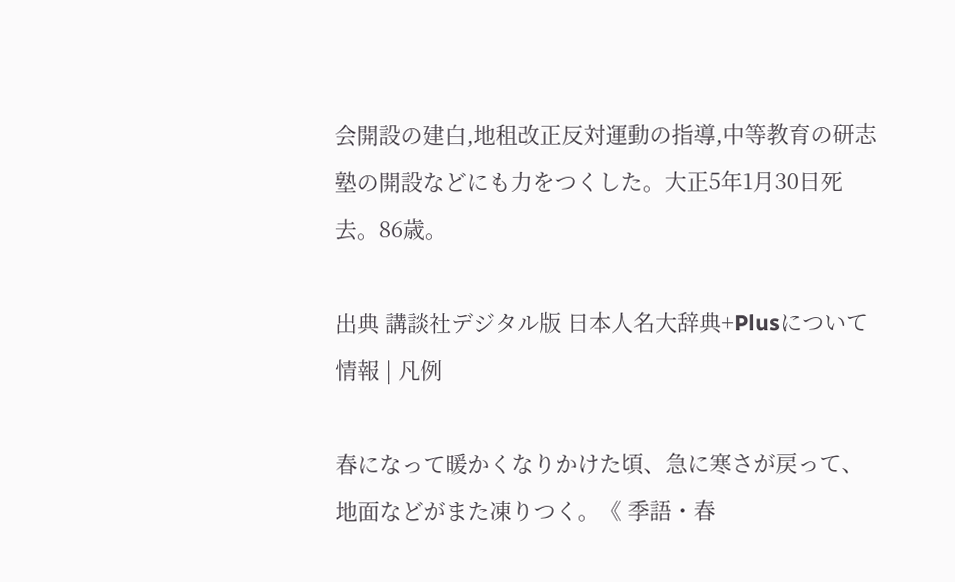会開設の建白,地租改正反対運動の指導,中等教育の研志塾の開設などにも力をつくした。大正5年1月30日死去。86歳。

出典 講談社デジタル版 日本人名大辞典+Plusについて 情報 | 凡例

春になって暖かくなりかけた頃、急に寒さが戻って、地面などがまた凍りつく。《 季語・春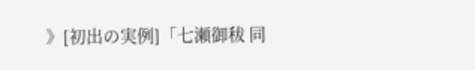》[初出の実例]「七瀬御秡 同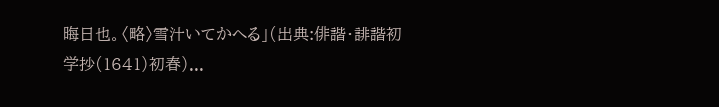晦日也。〈略〉雪汁いてかへる」(出典:俳諧・誹諧初学抄(1641)初春)...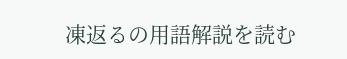凍返るの用語解説を読む